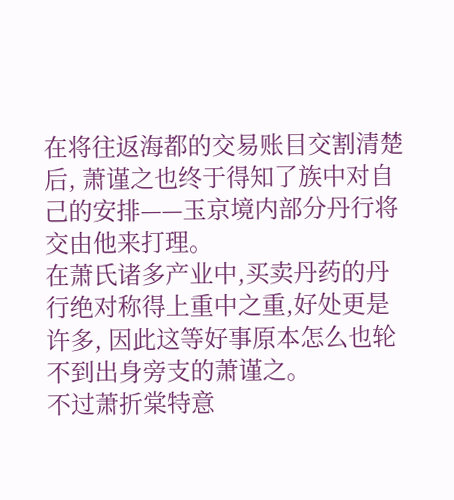在将往返海都的交易账目交割清楚后, 萧谨之也终于得知了族中对自己的安排——玉京境内部分丹行将交由他来打理。
在萧氏诸多产业中,买卖丹药的丹行绝对称得上重中之重,好处更是许多, 因此这等好事原本怎么也轮不到出身旁支的萧谨之。
不过萧折棠特意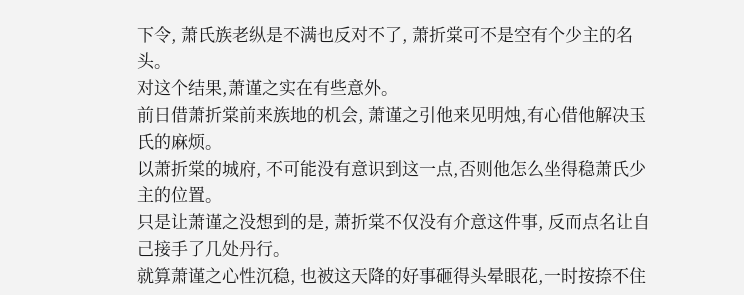下令, 萧氏族老纵是不满也反对不了, 萧折棠可不是空有个少主的名头。
对这个结果,萧谨之实在有些意外。
前日借萧折棠前来族地的机会, 萧谨之引他来见明烛,有心借他解决玉氏的麻烦。
以萧折棠的城府, 不可能没有意识到这一点,否则他怎么坐得稳萧氏少主的位置。
只是让萧谨之没想到的是, 萧折棠不仅没有介意这件事, 反而点名让自己接手了几处丹行。
就算萧谨之心性沉稳, 也被这天降的好事砸得头晕眼花,一时按捺不住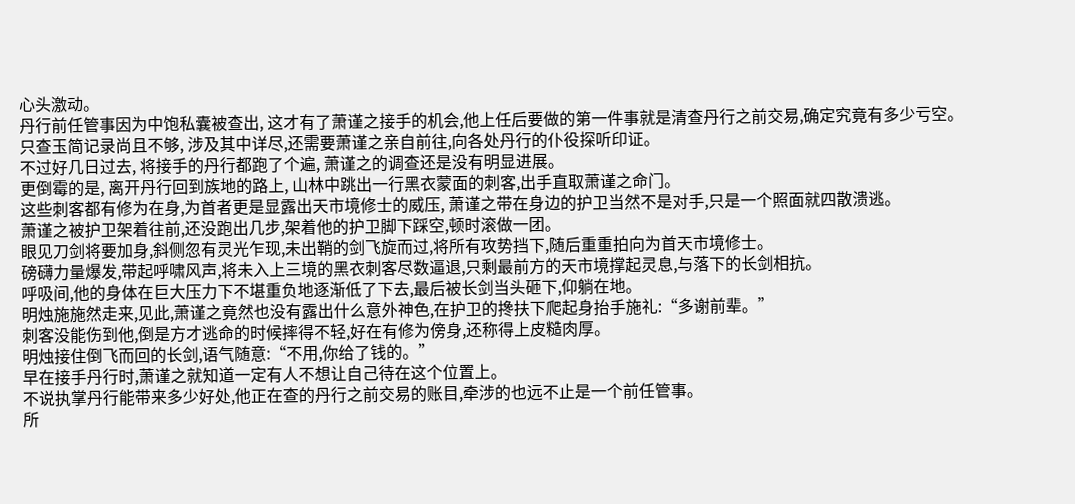心头激动。
丹行前任管事因为中饱私囊被查出, 这才有了萧谨之接手的机会,他上任后要做的第一件事就是清查丹行之前交易,确定究竟有多少亏空。
只查玉简记录尚且不够, 涉及其中详尽,还需要萧谨之亲自前往,向各处丹行的仆役探听印证。
不过好几日过去, 将接手的丹行都跑了个遍, 萧谨之的调查还是没有明显进展。
更倒霉的是, 离开丹行回到族地的路上, 山林中跳出一行黑衣蒙面的刺客,出手直取萧谨之命门。
这些刺客都有修为在身,为首者更是显露出天市境修士的威压, 萧谨之带在身边的护卫当然不是对手,只是一个照面就四散溃逃。
萧谨之被护卫架着往前,还没跑出几步,架着他的护卫脚下踩空,顿时滚做一团。
眼见刀剑将要加身,斜侧忽有灵光乍现,未出鞘的剑飞旋而过,将所有攻势挡下,随后重重拍向为首天市境修士。
磅礴力量爆发,带起呼啸风声,将未入上三境的黑衣刺客尽数逼退,只剩最前方的天市境撑起灵息,与落下的长剑相抗。
呼吸间,他的身体在巨大压力下不堪重负地逐渐低了下去,最后被长剑当头砸下,仰躺在地。
明烛施施然走来,见此,萧谨之竟然也没有露出什么意外神色,在护卫的搀扶下爬起身抬手施礼:“多谢前辈。”
刺客没能伤到他,倒是方才逃命的时候摔得不轻,好在有修为傍身,还称得上皮糙肉厚。
明烛接住倒飞而回的长剑,语气随意:“不用,你给了钱的。”
早在接手丹行时,萧谨之就知道一定有人不想让自己待在这个位置上。
不说执掌丹行能带来多少好处,他正在查的丹行之前交易的账目,牵涉的也远不止是一个前任管事。
所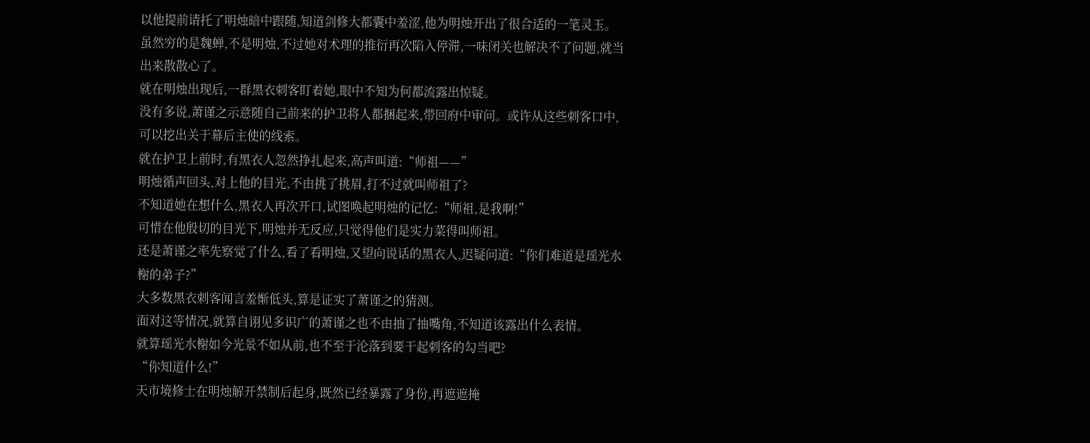以他提前请托了明烛暗中跟随,知道剑修大都囊中羞涩,他为明烛开出了很合适的一笔灵玉。
虽然穷的是魏蝉,不是明烛,不过她对术理的推衍再次陷入停滞,一味闭关也解决不了问题,就当出来散散心了。
就在明烛出现后,一群黑衣刺客盯着她,眼中不知为何都流露出惊疑。
没有多说,萧谨之示意随自己前来的护卫将人都捆起来,带回府中审问。或许从这些刺客口中,可以挖出关于幕后主使的线索。
就在护卫上前时,有黑衣人忽然挣扎起来,高声叫道:“师祖——”
明烛循声回头,对上他的目光,不由挑了挑眉,打不过就叫师祖了?
不知道她在想什么,黑衣人再次开口,试图唤起明烛的记忆:“师祖,是我啊!”
可惜在他殷切的目光下,明烛并无反应,只觉得他们是实力菜得叫师祖。
还是萧谨之率先察觉了什么,看了看明烛,又望向说话的黑衣人,迟疑问道:“你们难道是瑶光水榭的弟子?”
大多数黑衣刺客闻言羞惭低头,算是证实了萧谨之的猜测。
面对这等情况,就算自诩见多识广的萧谨之也不由抽了抽嘴角,不知道该露出什么表情。
就算瑶光水榭如今光景不如从前,也不至于沦落到要干起刺客的勾当吧?
“你知道什么!”
天市境修士在明烛解开禁制后起身,既然已经暴露了身份,再遮遮掩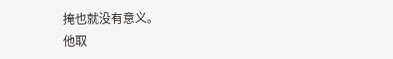掩也就没有意义。
他取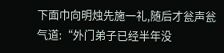下面巾向明烛先施一礼,随后才瓮声瓮气道:“外门弟子已经半年没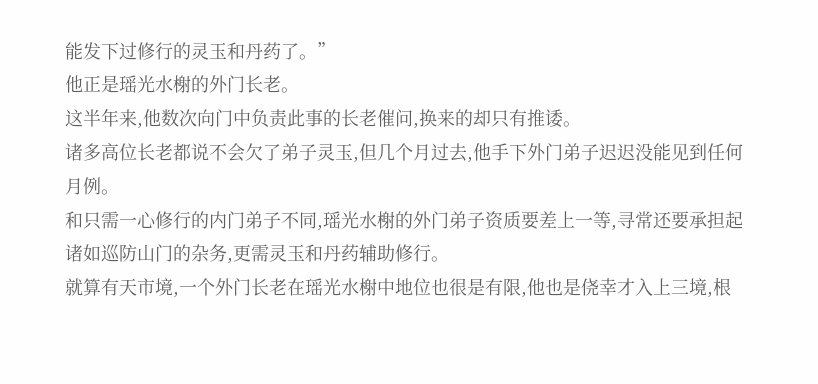能发下过修行的灵玉和丹药了。”
他正是瑶光水榭的外门长老。
这半年来,他数次向门中负责此事的长老催问,换来的却只有推诿。
诸多高位长老都说不会欠了弟子灵玉,但几个月过去,他手下外门弟子迟迟没能见到任何月例。
和只需一心修行的内门弟子不同,瑶光水榭的外门弟子资质要差上一等,寻常还要承担起诸如巡防山门的杂务,更需灵玉和丹药辅助修行。
就算有天市境,一个外门长老在瑶光水榭中地位也很是有限,他也是侥幸才入上三境,根